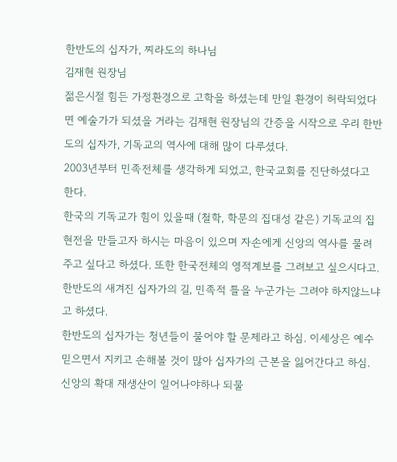한반도의 십자가, 찌라도의 하나님
김재현 원장님
젊은시절 힘든 가정환경으로 고학을 하셨는데 만일 환경이 허락되었다면 예술가가 되셨을 거라는 김재현 원장님의 간증을 시작으로 우리 한반도의 십자가, 기독교의 역사에 대해 많이 다루셨다.
2003년부터 민족전체를 생각하게 되었고, 한국교회를 진단하셨다고 한다.
한국의 기독교가 힘이 있을때 (철학, 학문의 집대성 같은) 기독교의 집현전을 만들고자 하시는 마음이 있으며 자손에게 신앙의 역사를 물려주고 싶다고 하셨다. 또한 한국전체의 영적계보를 그려보고 싶으시다고. 한반도의 새겨진 십자가의 길, 민족적 틀을 누군가는 그려야 하지않느냐고 하셨다.
한반도의 십자가는 청년들이 물어야 할 문제라고 하심. 이세상은 예수 믿으면서 지키고 손해볼 것이 많아 십자가의 근본을 잃어간다고 하심. 신앙의 확대 재생산이 일어나야하나 되물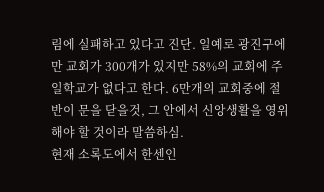림에 실패하고 있다고 진단. 일예로 광진구에만 교회가 300개가 있지만 58%의 교회에 주일학교가 없다고 한다. 6만개의 교회중에 절반이 문을 닫을것, 그 안에서 신앙생활을 영위해야 할 것이라 말씀하심.
현재 소록도에서 한센인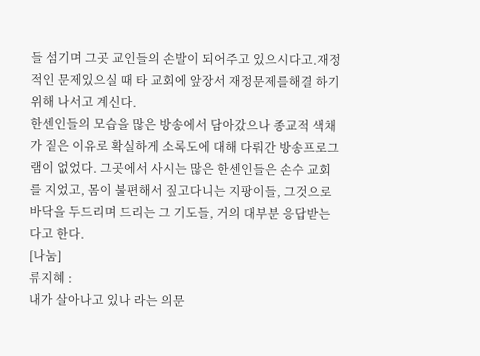들 섬기며 그곳 교인들의 손발이 되어주고 있으시다고.재정적인 문제있으실 때 타 교회에 앞장서 재정문제를해결 하기위해 나서고 계신다.
한센인들의 모습을 많은 방송에서 담아갔으나 종교적 색채가 짙은 이유로 확실하게 소록도에 대해 다뤄간 방송프로그램이 없었다. 그곳에서 사시는 많은 한센인들은 손수 교회를 지었고, 몸이 불편해서 짚고다니는 지팡이들, 그것으로 바닥을 두드리며 드리는 그 기도들, 거의 대부분 응답받는다고 한다.
[나눔]
류지혜 :
내가 살아나고 있나 라는 의문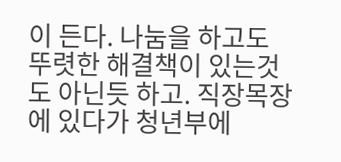이 든다. 나눔을 하고도 뚜렷한 해결책이 있는것도 아닌듯 하고. 직장목장에 있다가 청년부에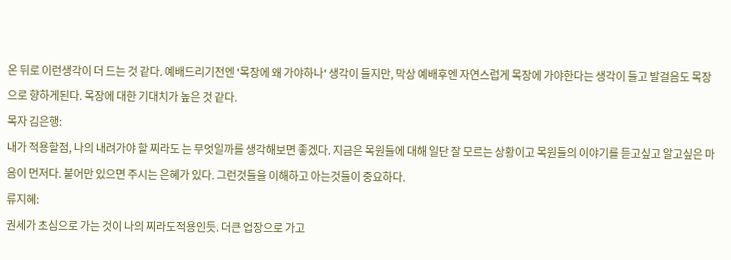온 뒤로 이런생각이 더 드는 것 같다. 예배드리기전엔 '목장에 왜 가야하나' 생각이 들지만, 막상 예배후엔 자연스럽게 목장에 가야한다는 생각이 들고 발걸음도 목장으로 향하게된다. 목장에 대한 기대치가 높은 것 같다.
목자 김은행:
내가 적용할점, 나의 내려가야 할 찌라도 는 무엇일까를 생각해보면 좋겠다. 지금은 목원들에 대해 일단 잘 모르는 상황이고 목원들의 이야기를 듣고싶고 알고싶은 마음이 먼저다. 붙어만 있으면 주시는 은혜가 있다. 그런것들을 이해하고 아는것들이 중요하다.
류지혜:
권세가 초심으로 가는 것이 나의 찌라도적용인듯. 더큰 업장으로 가고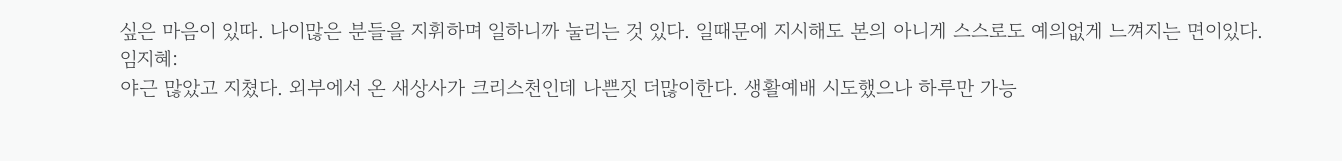싶은 마음이 있따. 나이많은 분들을 지휘하며 일하니까 눌리는 것 있다. 일때문에 지시해도 본의 아니게 스스로도 예의없게 느껴지는 면이있다.
임지혜:
야근 많았고 지쳤다. 외부에서 온 새상사가 크리스천인데 나쁜짓 더많이한다. 생활예배 시도했으나 하루만 가능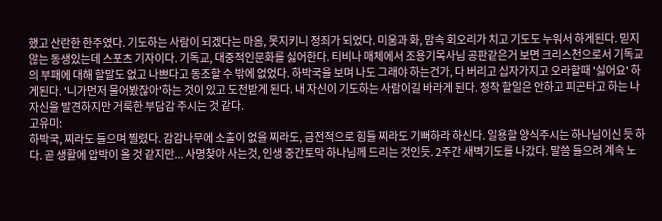했고 산란한 한주였다. 기도하는 사람이 되겠다는 마음, 못지키니 정죄가 되었다. 미움과 화, 맘속 회오리가 치고 기도도 누워서 하게된다. 믿지않는 동생있는데 스포츠 기자이다. 기독교, 대중적인문화를 싫어한다. 티비나 매체에서 조용기목사님 공판같은거 보면 크리스천으로서 기독교의 부패에 대해 할말도 없고 나쁘다고 동조할 수 밖에 없었다. 하박국을 보며 나도 그래야 하는건가, 다 버리고 십자가지고 오라할때 '싫어요' 하게된다. '니가먼저 물어봤잖아'하는 것이 있고 도전받게 된다. 내 자신이 기도하는 사람이길 바라게 된다. 정작 할일은 안하고 피곤타고 하는 나자신을 발견하지만 거룩한 부담감 주시는 것 같다.
고유미:
하박국, 찌라도 들으며 찔렸다. 감감나무에 소출이 없을 찌라도, 금전적으로 힘들 찌라도 기뻐하라 하신다. 일용할 양식주시는 하나님이신 듯 하다. 곧 생활에 압박이 올 것 같지만... 사명찾아 사는것, 인생 중간토막 하나님께 드리는 것인듯. 2주간 새벽기도를 나갔다. 말씀 들으려 계속 노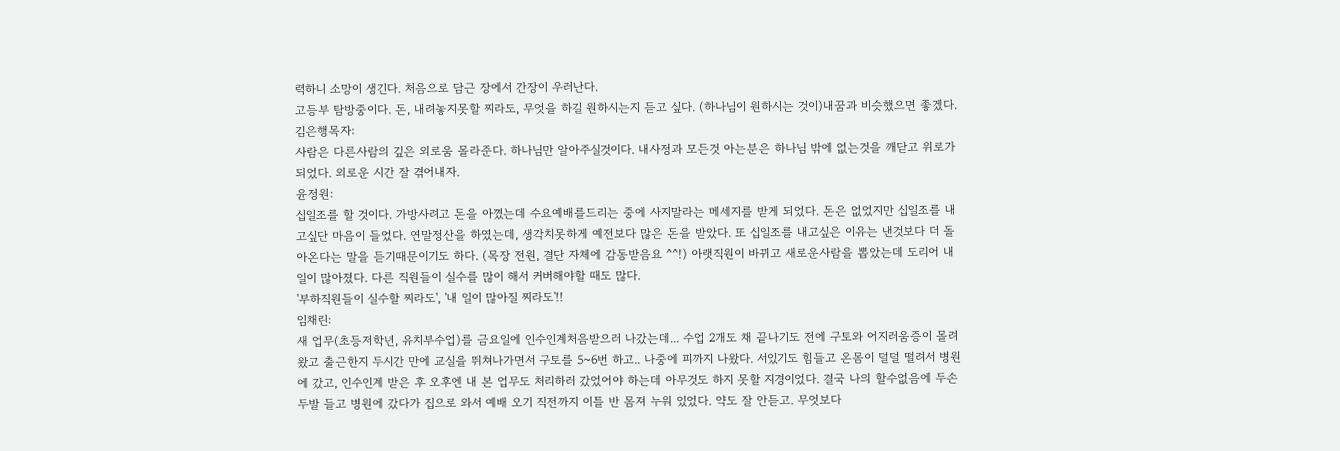력하니 소망이 생긴다. 처음으로 담근 장에서 간장이 우러난다.
고등부 탐방중이다. 돈, 내려놓지못할 찌라도, 무엇을 하길 원하시는지 듣고 싶다. (하나님이 원하시는 것이)내꿈과 비슷했으면 좋겠다.
김은행목자:
사람은 다른사람의 깊은 외로움 몰라준다. 하나님만 알아주실것이다. 내사정과 모든것 아는분은 하나님 밖에 없는것을 깨닫고 위로가 되었다. 외로운 시간 잘 겪어내자.
윤정원:
십일조를 할 것이다. 가방사려고 돈을 아꼈는데 수요예배를드리는 중에 사지말라는 메세지를 받게 되었다. 돈은 없었지만 십일조를 내고싶단 마음이 들었다. 연말정산을 하였는데, 생각치못하게 예전보다 많은 돈을 받았다. 또 십일조를 내고싶은 이유는 낸것보다 더 돌아온다는 말을 듣기때문이기도 하다. (목장 전원, 결단 자체에 감동받음요 ^^!) 아랫직원이 바뀌고 새로운사람을 뽑았는데 도리어 내 일이 많아졌다. 다른 직원들이 실수를 많이 해서 커버해야할 때도 많다.
'부하직원들이 실수할 찌라도', '내 일이 많아질 찌라도'!!
임채린:
새 업무(초등저학년, 유치부수업)를 금요일에 인수인계처음받으러 나갔는데... 수업 2개도 채 끝나기도 전에 구토와 어지러움증이 몰려왔고 출근한지 두시간 만에 교실을 뛰쳐나가면서 구토를 5~6번 하고.. 나중에 피까지 나왔다. 서있기도 힘들고 온몸이 덜덜 떨려서 병원에 갔고, 인수인계 받은 후 오후엔 내 본 업무도 처리하러 갔었어야 하는데 아무것도 하지 못할 지경이었다. 결국 나의 할수없음에 두손 두발 들고 병원에 갔다가 집으로 와서 예배 오기 직전까지 이틀 반 몸져 누워 있었다. 약도 잘 안듣고. 무엇보다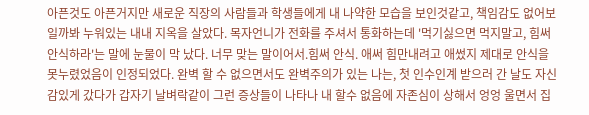아픈것도 아픈거지만 새로운 직장의 사람들과 학생들에게 내 나약한 모습을 보인것같고, 책임감도 없어보일까봐 누워있는 내내 지옥을 살았다. 목자언니가 전화를 주셔서 통화하는데 '먹기싫으면 먹지말고, 힘써 안식하라'는 말에 눈물이 막 났다. 너무 맞는 말이어서.힘써 안식. 애써 힘만내려고 애썼지 제대로 안식을 못누렸었음이 인정되었다. 완벽 할 수 없으면서도 완벽주의가 있는 나는, 첫 인수인계 받으러 간 날도 자신감있게 갔다가 갑자기 날벼락같이 그런 증상들이 나타나 내 할수 없음에 자존심이 상해서 엉엉 울면서 집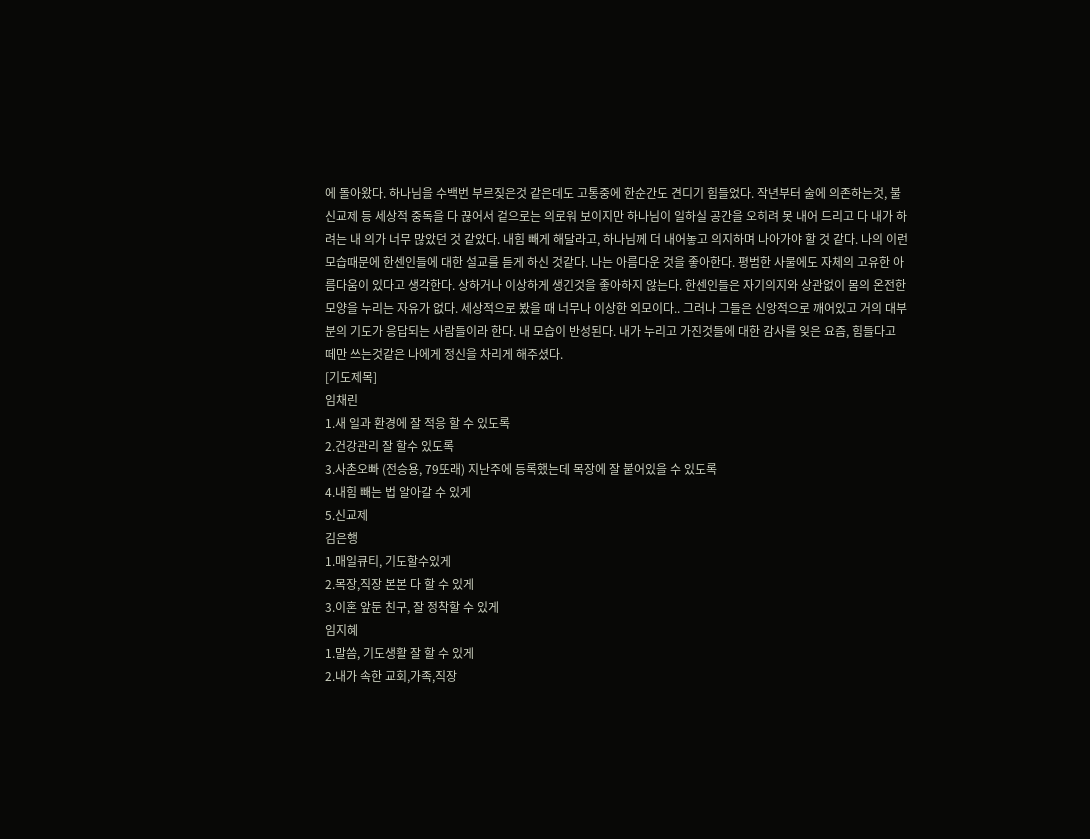에 돌아왔다. 하나님을 수백번 부르짖은것 같은데도 고통중에 한순간도 견디기 힘들었다. 작년부터 술에 의존하는것, 불신교제 등 세상적 중독을 다 끊어서 겉으로는 의로워 보이지만 하나님이 일하실 공간을 오히려 못 내어 드리고 다 내가 하려는 내 의가 너무 많았던 것 같았다. 내힘 빼게 해달라고, 하나님께 더 내어놓고 의지하며 나아가야 할 것 같다. 나의 이런 모습때문에 한센인들에 대한 설교를 듣게 하신 것같다. 나는 아름다운 것을 좋아한다. 평범한 사물에도 자체의 고유한 아름다움이 있다고 생각한다. 상하거나 이상하게 생긴것을 좋아하지 않는다. 한센인들은 자기의지와 상관없이 몸의 온전한 모양을 누리는 자유가 없다. 세상적으로 봤을 때 너무나 이상한 외모이다.. 그러나 그들은 신앙적으로 깨어있고 거의 대부분의 기도가 응답되는 사람들이라 한다. 내 모습이 반성된다. 내가 누리고 가진것들에 대한 감사를 잊은 요즘, 힘들다고 떼만 쓰는것같은 나에게 정신을 차리게 해주셨다.
[기도제목]
임채린
1.새 일과 환경에 잘 적응 할 수 있도록
2.건강관리 잘 할수 있도록
3.사촌오빠 (전승용, 79또래) 지난주에 등록했는데 목장에 잘 붙어있을 수 있도록
4.내힘 빼는 법 알아갈 수 있게
5.신교제
김은행
1.매일큐티, 기도할수있게
2.목장,직장 본본 다 할 수 있게
3.이혼 앞둔 친구, 잘 정착할 수 있게
임지혜
1.말씀, 기도생활 잘 할 수 있게
2.내가 속한 교회,가족,직장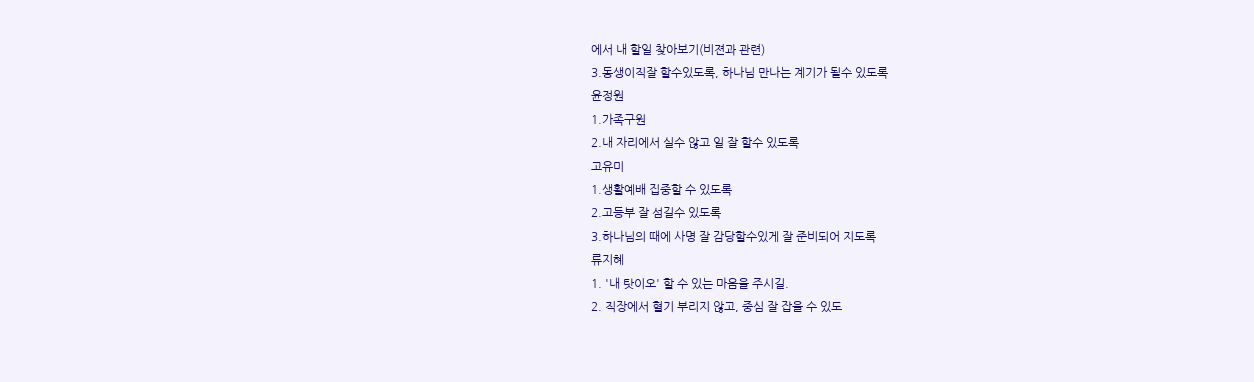에서 내 할일 찾아보기(비젼과 관련)
3.동생이직잘 할수있도록, 하나님 만나는 계기가 될수 있도록
윤정원
1.가족구원
2.내 자리에서 실수 않고 일 잘 할수 있도록
고유미
1.생활예배 집중할 수 있도록
2.고등부 잘 섬길수 있도록
3.하나님의 때에 사명 잘 감당할수있게 잘 준비되어 지도록
류지혜
1. '내 탓이오' 할 수 있는 마음을 주시길.
2. 직장에서 혈기 부리지 않고, 중심 잘 잡을 수 있도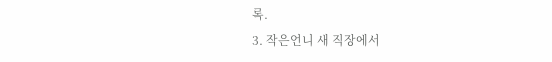록.
3. 작은언니 새 직장에서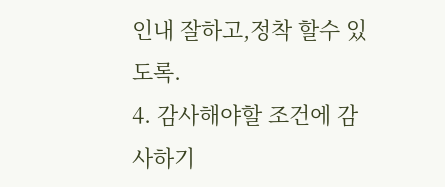인내 잘하고,정착 할수 있도록.
4. 감사해야할 조건에 감사하기